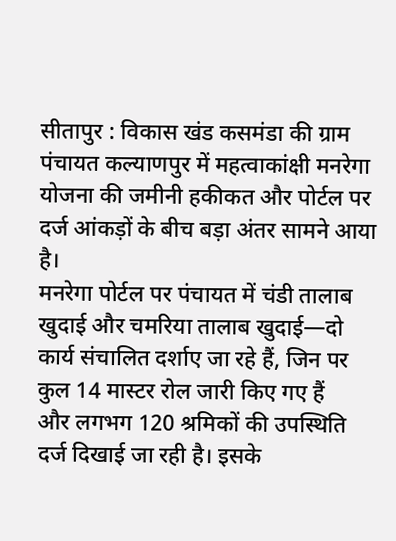सीतापुर : विकास खंड कसमंडा की ग्राम पंचायत कल्याणपुर में महत्वाकांक्षी मनरेगा योजना की जमीनी हकीकत और पोर्टल पर दर्ज आंकड़ों के बीच बड़ा अंतर सामने आया है।
मनरेगा पोर्टल पर पंचायत में चंडी तालाब खुदाई और चमरिया तालाब खुदाई—दो कार्य संचालित दर्शाए जा रहे हैं, जिन पर कुल 14 मास्टर रोल जारी किए गए हैं
और लगभग 120 श्रमिकों की उपस्थिति दर्ज दिखाई जा रही है। इसके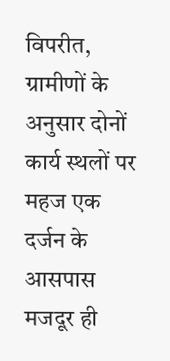विपरीत, ग्रामीणों के अनुसार दोनों कार्य स्थलों पर महज एक दर्जन के आसपास मजदूर ही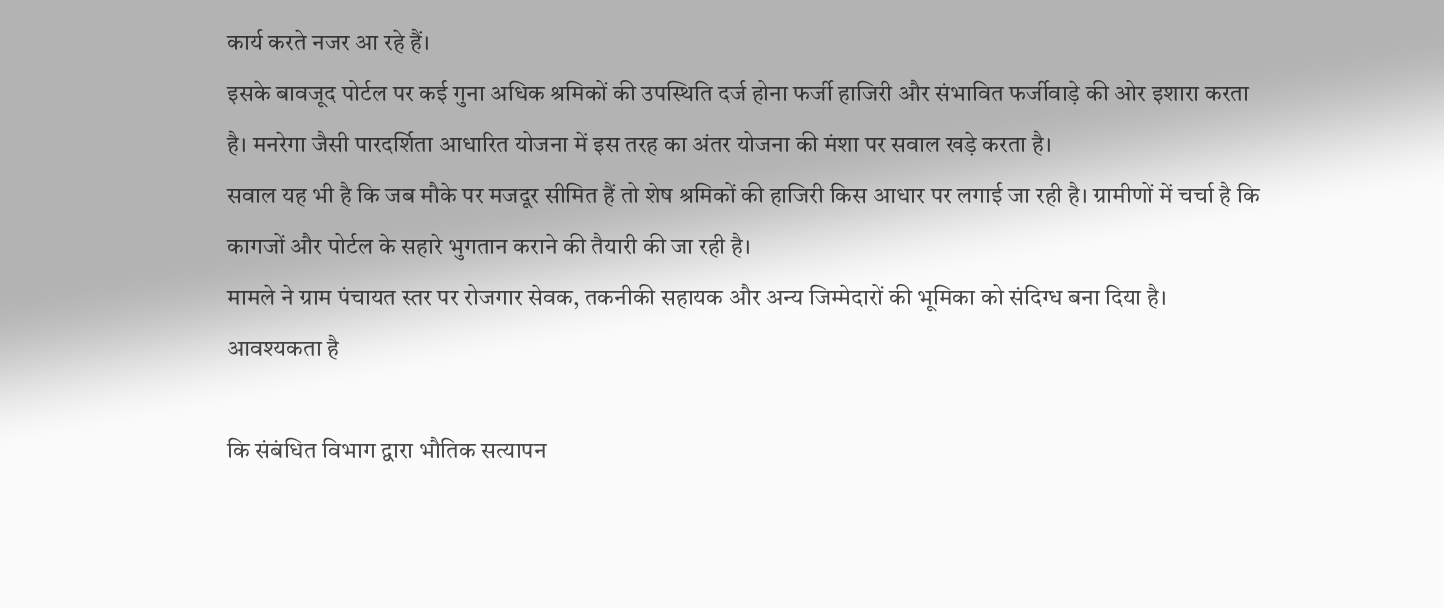कार्य करते नजर आ रहे हैं।
इसके बावजूद पोर्टल पर कई गुना अधिक श्रमिकों की उपस्थिति दर्ज होना फर्जी हाजिरी और संभावित फर्जीवाड़े की ओर इशारा करता है। मनरेगा जैसी पारदर्शिता आधारित योजना में इस तरह का अंतर योजना की मंशा पर सवाल खड़े करता है।
सवाल यह भी है कि जब मौके पर मजदूर सीमित हैं तो शेष श्रमिकों की हाजिरी किस आधार पर लगाई जा रही है। ग्रामीणों में चर्चा है कि कागजों और पोर्टल के सहारे भुगतान कराने की तैयारी की जा रही है।
मामले ने ग्राम पंचायत स्तर पर रोजगार सेवक, तकनीकी सहायक और अन्य जिम्मेदारों की भूमिका को संदिग्ध बना दिया है। आवश्यकता है

कि संबंधित विभाग द्वारा भौतिक सत्यापन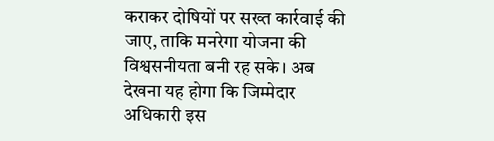कराकर दोषियों पर सख्त कार्रवाई की जाए, ताकि मनरेगा योजना की विश्वसनीयता बनी रह सके। अब देखना यह होगा कि जिम्मेदार अधिकारी इस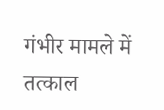गंभीर मामले में तत्काल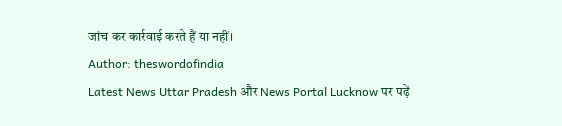जांच कर कार्रवाई करते हैं या नहीं।
Author: theswordofindia
Latest News Uttar Pradesh और News Portal Lucknow पर पढ़ें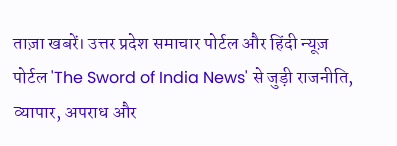ताज़ा खबरें। उत्तर प्रदेश समाचार पोर्टल और हिंदी न्यूज़ पोर्टल 'The Sword of India News' से जुड़ी राजनीति, व्यापार, अपराध और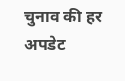चुनाव की हर अपडेट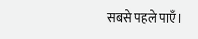सबसे पहले पाएँ।